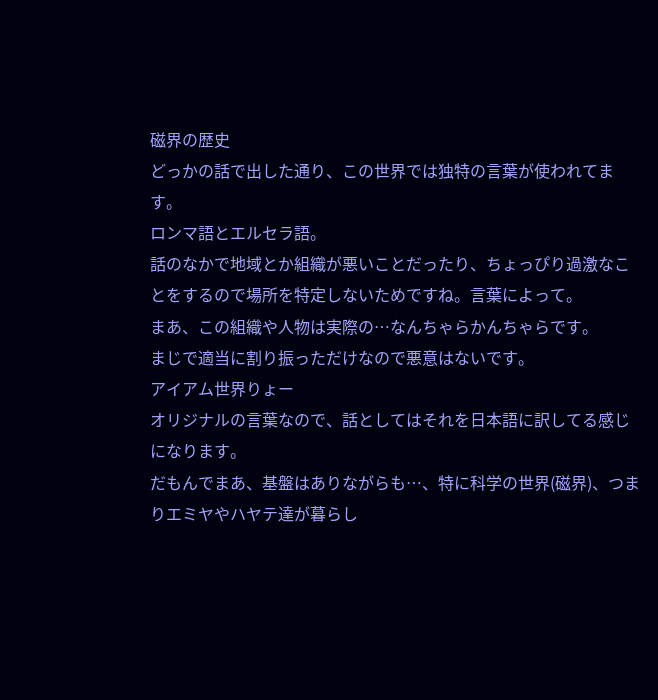磁界の歴史
どっかの話で出した通り、この世界では独特の言葉が使われてます。
ロンマ語とエルセラ語。
話のなかで地域とか組織が悪いことだったり、ちょっぴり過激なことをするので場所を特定しないためですね。言葉によって。
まあ、この組織や人物は実際の…なんちゃらかんちゃらです。
まじで適当に割り振っただけなので悪意はないです。
アイアム世界りょー
オリジナルの言葉なので、話としてはそれを日本語に訳してる感じになります。
だもんでまあ、基盤はありながらも…、特に科学の世界(磁界)、つまりエミヤやハヤテ達が暮らし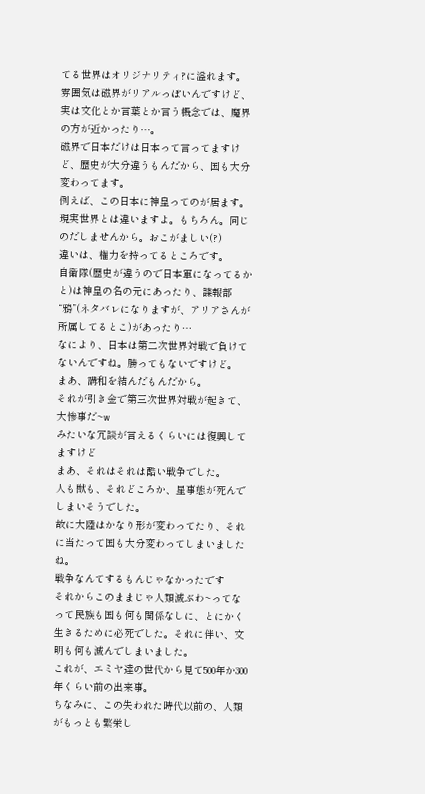てる世界はオリジナリティ?に溢れます。
雰囲気は磁界がリアルっぽいんですけど、実は文化とか言葉とか言う概念では、魔界の方が近かったり…。
磁界で日本だけは日本って言ってますけど、歴史が大分違うもんだから、国も大分変わってます。
例えば、この日本に神皇ってのが居ます。
現実世界とは違いますよ。もちろん。同じのだしませんから。おこがましい(?)
違いは、権力を持ってるところです。
自衛隊(歴史が違うので日本軍になってるかと)は神皇の名の元にあったり、諜報部“鴉”(ネタバレになりますが、アリアさんが所属してるとこ)があったり…
なにより、日本は第二次世界対戦で負けてないんですね。勝ってもないですけど。
まあ、講和を結んだもんだから。
それが引き金で第三次世界対戦が起きて、大惨事だ~w
みたいな冗談が言えるくらいには復興してますけど
まあ、それはそれは酷い戦争でした。
人も獣も、それどころか、星事態が死んでしまいそうでした。
故に大陸はかなり形が変わってたり、それに当たって国も大分変わってしまいましたね。
戦争なんてするもんじゃなかったです
それからこのままじゃ人類滅ぶわ~ってなって民族も国も何も関係なしに、とにかく生きるために必死でした。それに伴い、文明も何も滅んでしまいました。
これが、エミヤ達の世代から見て500年か300年くらい前の出来事。
ちなみに、この失われた時代以前の、人類がもっとも繁栄し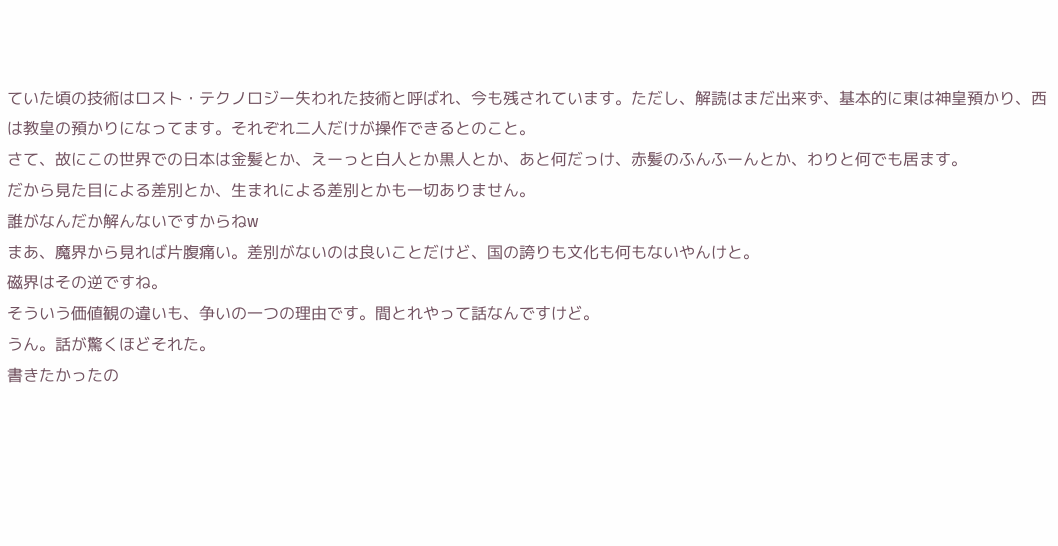ていた頃の技術はロスト・テクノロジー失われた技術と呼ばれ、今も残されています。ただし、解読はまだ出来ず、基本的に東は神皇預かり、西は教皇の預かりになってます。それぞれ二人だけが操作できるとのこと。
さて、故にこの世界での日本は金髪とか、えーっと白人とか黒人とか、あと何だっけ、赤髪のふんふーんとか、わりと何でも居ます。
だから見た目による差別とか、生まれによる差別とかも一切ありません。
誰がなんだか解んないですからねw
まあ、魔界から見れば片腹痛い。差別がないのは良いことだけど、国の誇りも文化も何もないやんけと。
磁界はその逆ですね。
そういう価値観の違いも、争いの一つの理由です。間とれやって話なんですけど。
うん。話が驚くほどそれた。
書きたかったの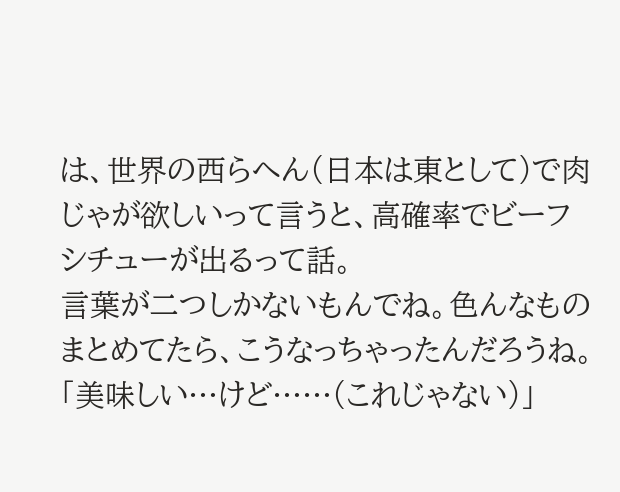は、世界の西らへん(日本は東として)で肉じゃが欲しいって言うと、高確率でビーフシチューが出るって話。
言葉が二つしかないもんでね。色んなものまとめてたら、こうなっちゃったんだろうね。
「美味しい…けど……(これじゃない)」